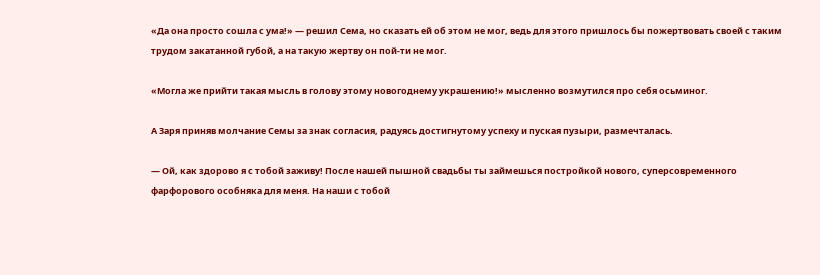«Да она просто сошла с ума!» — решил Сема, но сказать ей об этом не мог, ведь для этого пришлось бы пожертвовать своей с таким трудом закатанной губой, а на такую жертву он пой-ти не мог.

«Могла же прийти такая мысль в голову этому новогоднему украшению!» мысленно возмутился про себя осьминог.

А Заря приняв молчание Семы за знак согласия, радуясь достигнутому успеху и пуская пузыри, размечталась.

— Ой, как здорово я с тобой заживу! После нашей пышной свадьбы ты займешься постройкой нового, суперсовременного фарфорового особняка для меня. На наши с тобой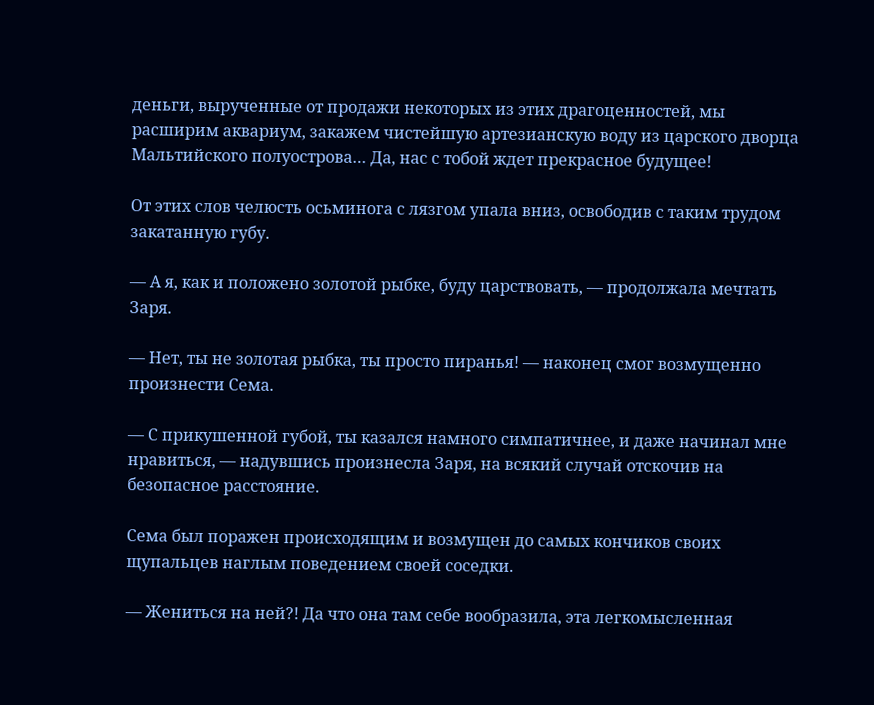деньги, вырученные от продажи некоторых из этих драгоценностей, мы расширим аквариум, закажем чистейшую артезианскую воду из царского дворца Мальтийского полуострова… Да, нас с тобой ждет прекрасное будущее!

От этих слов челюсть осьминога с лязгом упала вниз, освободив с таким трудом закатанную губу.

— А я, как и положено золотой рыбке, буду царствовать, — продолжала мечтать Заря.

— Нет, ты не золотая рыбка, ты просто пиранья! — наконец смог возмущенно произнести Сема.

— С прикушенной губой, ты казался намного симпатичнее, и даже начинал мне нравиться, — надувшись произнесла Заря, на всякий случай отскочив на безопасное расстояние.

Сема был поражен происходящим и возмущен до самых кончиков своих щупальцев наглым поведением своей соседки.

— Жениться на ней?! Да что она там себе вообразила, эта легкомысленная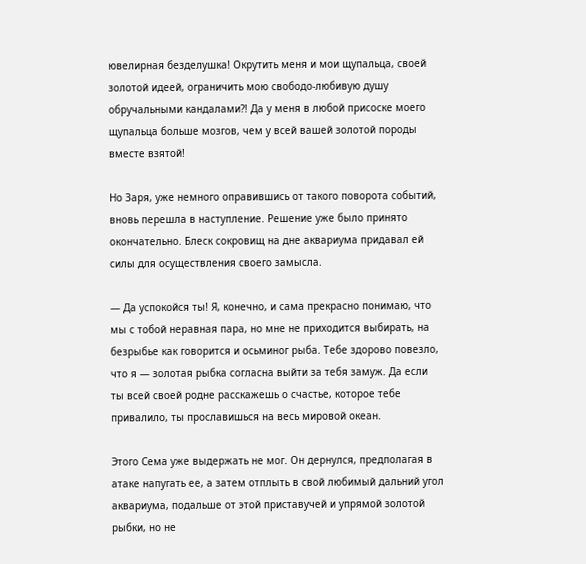ювелирная безделушка! Окрутить меня и мои щупальца, своей золотой идеей, ограничить мою свободо-любивую душу обручальными кандалами?! Да у меня в любой присоске моего щупальца больше мозгов, чем у всей вашей золотой породы вместе взятой!

Но Заря, уже немного оправившись от такого поворота событий, вновь перешла в наступление. Решение уже было принято окончательно. Блеск сокровищ на дне аквариума придавал ей силы для осуществления своего замысла.

— Да успокойся ты! Я, конечно, и сама прекрасно понимаю, что мы с тобой неравная пара, но мне не приходится выбирать, на безрыбье как говорится и осьминог рыба. Тебе здорово повезло, что я — золотая рыбка согласна выйти за тебя замуж. Да если ты всей своей родне расскажешь о счастье, которое тебе привалило, ты прославишься на весь мировой океан.

Этого Сема уже выдержать не мог. Он дернулся, предполагая в атаке напугать ее, а затем отплыть в свой любимый дальний угол аквариума, подальше от этой приставучей и упрямой золотой рыбки, но не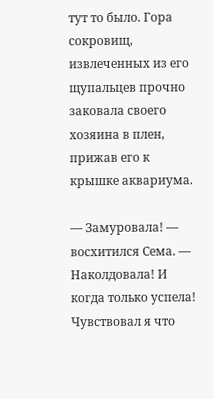тут то было. Гора сокровищ, извлеченных из его щупальцев прочно заковала своего хозяина в плен, прижав его к крышке аквариума.

— Замуровала! — восхитился Сема. — Наколдовала! И когда только успела! Чувствовал я что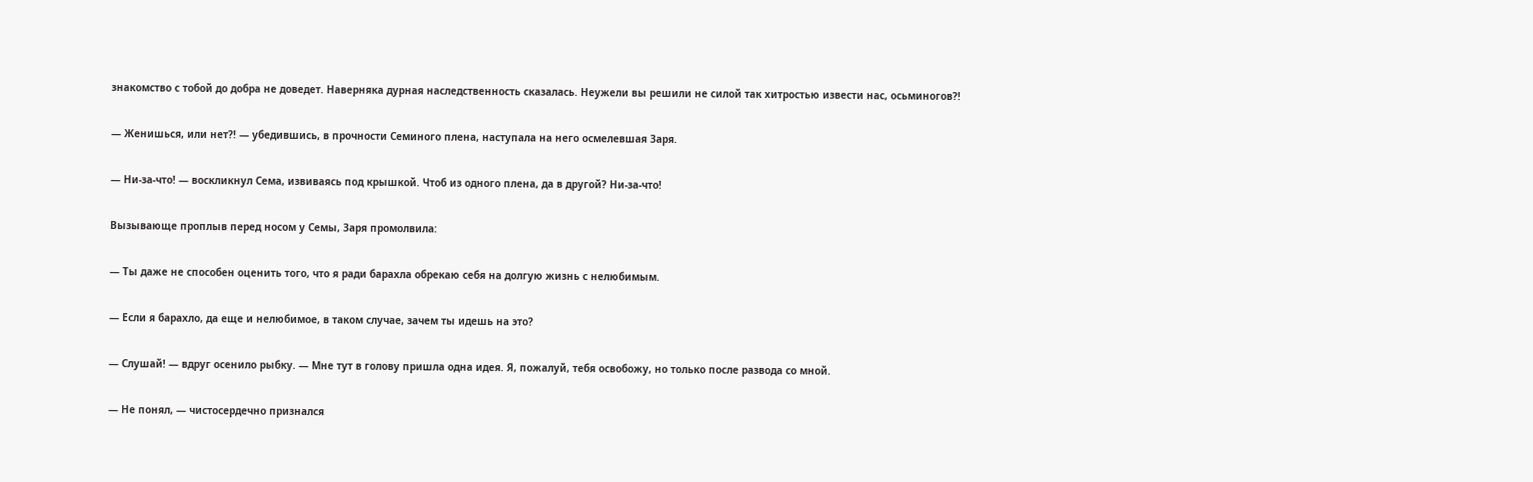знакомство с тобой до добра не доведет. Наверняка дурная наследственность сказалась. Неужели вы решили не силой так хитростью извести нас, осьминогов?!

— Женишься, или нет?! — убедившись, в прочности Семиного плена, наступала на него осмелевшая Заря.

— Ни-за-что! — воскликнул Сема, извиваясь под крышкой. Чтоб из одного плена, да в другой? Ни-за-что!

Вызывающе проплыв перед носом у Семы, Заря промолвила:

— Ты даже не способен оценить того, что я ради барахла обрекаю себя на долгую жизнь с нелюбимым.

— Если я барахло, да еще и нелюбимое, в таком случае, зачем ты идешь на это?

— Слушай! — вдруг осенило рыбку. — Мне тут в голову пришла одна идея. Я, пожалуй, тебя освобожу, но только после развода со мной.

— Не понял, — чистосердечно признался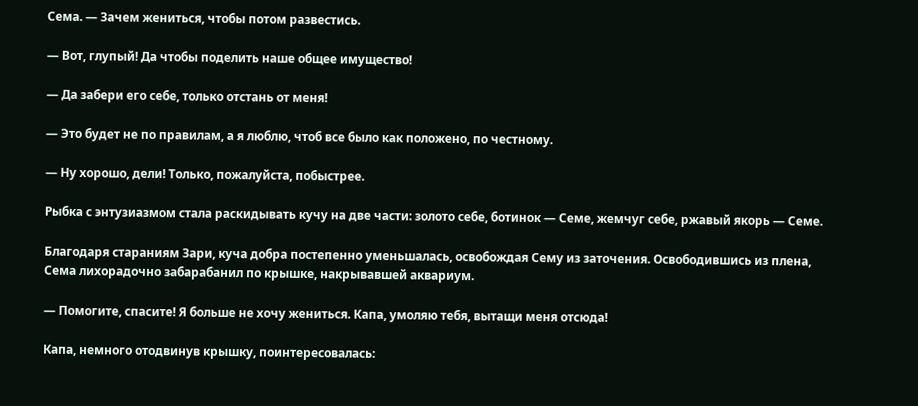Сема. — Зачем жениться, чтобы потом развестись.

— Вот, глупый! Да чтобы поделить наше общее имущество!

— Да забери его себе, только отстань от меня!

— Это будет не по правилам, а я люблю, чтоб все было как положено, по честному.

— Ну хорошо, дели! Только, пожалуйста, побыстрее.

Рыбка с энтузиазмом стала раскидывать кучу на две части: золото себе, ботинок — Семе, жемчуг себе, ржавый якорь — Семе.

Благодаря стараниям Зари, куча добра постепенно уменьшалась, освобождая Сему из заточения. Освободившись из плена, Сема лихорадочно забарабанил по крышке, накрывавшей аквариум.

— Помогите, спасите! Я больше не хочу жениться. Капа, умоляю тебя, вытащи меня отсюда!

Капа, немного отодвинув крышку, поинтересовалась: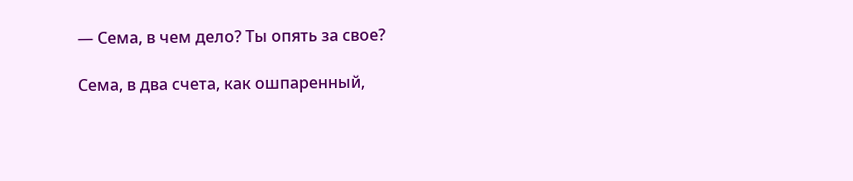— Сема, в чем дело? Ты опять за свое?

Сема, в два счета, как ошпаренный,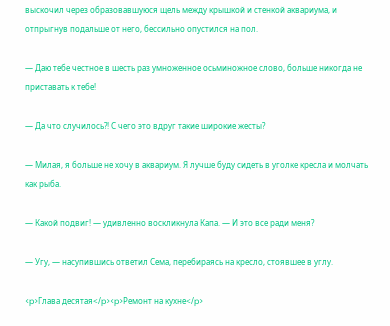выскочил через образовавшуюся щель между крышкой и стенкой аквариума, и отпрыгнув подальше от него, бессильно опустился на пол.

— Даю тебе честное в шесть раз умноженное осьминожное слово, больше никогда не приставать к тебе!

— Да что случилось?! С чего это вдруг такие широкие жесты?

— Милая, я больше не хочу в аквариум. Я лучше буду сидеть в уголке кресла и молчать как рыба.

— Какой подвиг! — удивленно воскликнула Капа. — И это все ради меня?

— Угу, — насупившись ответил Сема, перебираясь на кресло, стоявшее в углу.

<p>Глава десятая</p><p>Ремонт на кухне</p>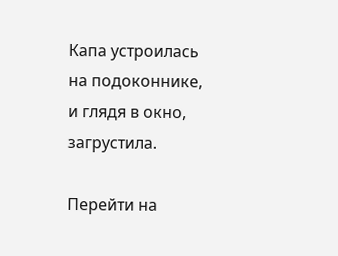Капа устроилась на подоконнике, и глядя в окно, загрустила.

Перейти на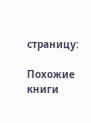страницу:

Похожие книги